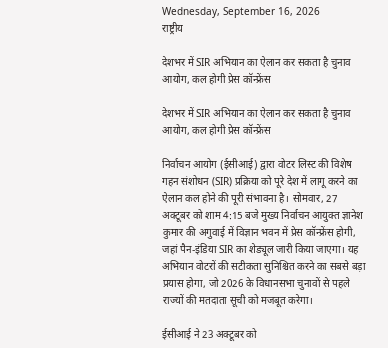Wednesday, September 16, 2026
राष्ट्रीय

देशभर में SIR अभियान का ऐलान कर सकता है चुनाव आयोग, कल होगी प्रेस कॉन्फ्रेंस

देशभर में SIR अभियान का ऐलान कर सकता है चुनाव आयोग, कल होगी प्रेस कॉन्फ्रेंस

निर्वाचन आयोग (ईसीआई) द्वारा वोटर लिस्ट की विशेष गहन संशोधन (SIR) प्रक्रिया को पूरे देश में लागू करने का ऐलान कल होने की पूरी संभावना है। सोमवार, 27 अक्टूबर को शाम 4:15 बजे मुख्य निर्वाचन आयुक्त ज्ञानेश कुमार की अगुवाई में विज्ञान भवन में प्रेस कॉन्फ्रेंस होगी, जहां पैन-इंडिया SIR का शेड्यूल जारी किया जाएगा। यह अभियान वोटरों की सटीकता सुनिश्चित करने का सबसे बड़ा प्रयास होगा, जो 2026 के विधानसभा चुनावों से पहले राज्यों की मतदाता सूची को मजबूत करेगा।

ईसीआई ने 23 अक्टूबर को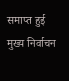समाप्त हुई मुख्य निर्वाचन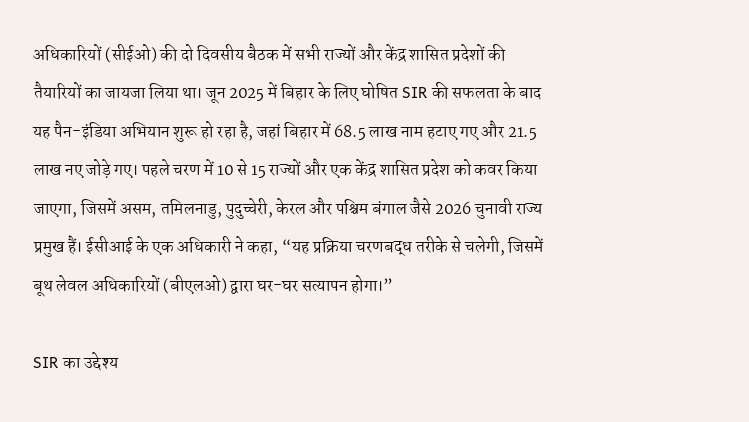अधिकारियों (सीईओ) की दो दिवसीय बैठक में सभी राज्यों और केंद्र शासित प्रदेशों की तैयारियों का जायजा लिया था। जून 2025 में बिहार के लिए घोषित SIR की सफलता के बाद यह पैन-इंडिया अभियान शुरू हो रहा है, जहां बिहार में 68.5 लाख नाम हटाए गए और 21.5 लाख नए जोड़े गए। पहले चरण में 10 से 15 राज्यों और एक केंद्र शासित प्रदेश को कवर किया जाएगा, जिसमें असम, तमिलनाडु, पुदुच्चेरी, केरल और पश्चिम बंगाल जैसे 2026 चुनावी राज्य प्रमुख हैं। ईसीआई के एक अधिकारी ने कहा, “यह प्रक्रिया चरणबद्ध तरीके से चलेगी, जिसमें बूथ लेवल अधिकारियों (बीएलओ) द्वारा घर-घर सत्यापन होगा।”

SIR का उद्देश्य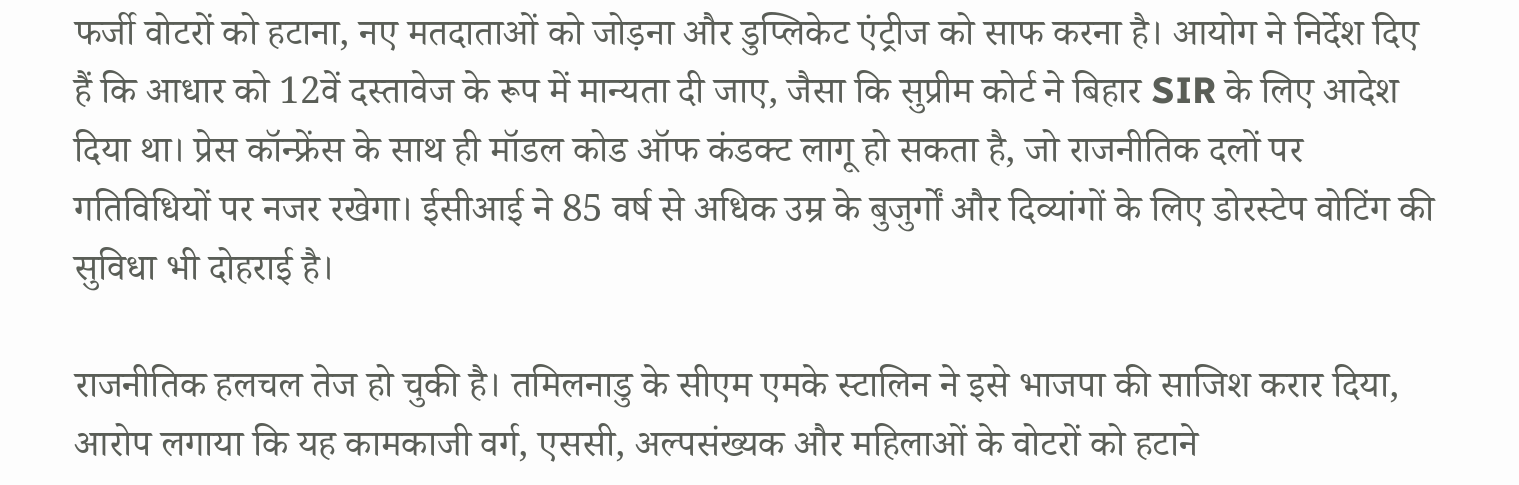फर्जी वोटरों को हटाना, नए मतदाताओं को जोड़ना और डुप्लिकेट एंट्रीज को साफ करना है। आयोग ने निर्देश दिए हैं कि आधार को 12वें दस्तावेज के रूप में मान्यता दी जाए, जैसा कि सुप्रीम कोर्ट ने बिहार SIR के लिए आदेश दिया था। प्रेस कॉन्फ्रेंस के साथ ही मॉडल कोड ऑफ कंडक्ट लागू हो सकता है, जो राजनीतिक दलों पर गतिविधियों पर नजर रखेगा। ईसीआई ने 85 वर्ष से अधिक उम्र के बुजुर्गों और दिव्यांगों के लिए डोरस्टेप वोटिंग की सुविधा भी दोहराई है।

राजनीतिक हलचल तेज हो चुकी है। तमिलनाडु के सीएम एमके स्टालिन ने इसे भाजपा की साजिश करार दिया, आरोप लगाया कि यह कामकाजी वर्ग, एससी, अल्पसंख्यक और महिलाओं के वोटरों को हटाने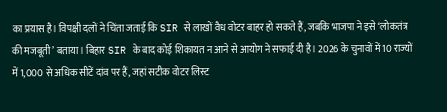का प्रयास है। विपक्षी दलों ने चिंता जताई कि SIR से लाखों वैध वोटर बाहर हो सकते हैं, जबकि भाजपा ने इसे ‘लोकतंत्र की मजबूती’ बताया। बिहार SIR के बाद कोई शिकायत न आने से आयोग ने सफाई दी है। 2026 के चुनावों में 10 राज्यों में 1,000 से अधिक सीटें दांव पर हैं, जहां सटीक वोटर लिस्ट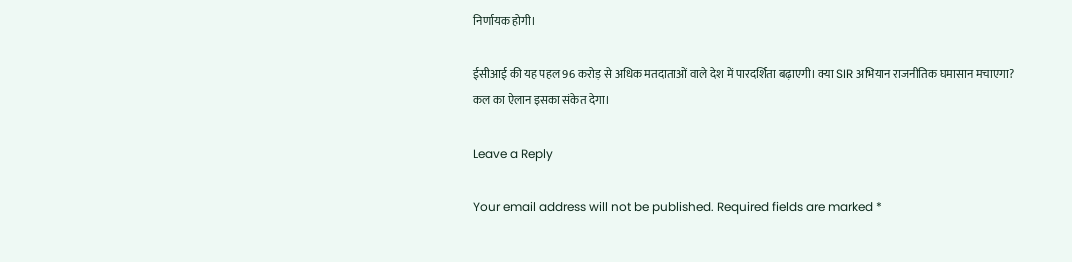निर्णायक होगी।

ईसीआई की यह पहल 96 करोड़ से अधिक मतदाताओं वाले देश में पारदर्शिता बढ़ाएगी। क्या SIR अभियान राजनीतिक घमासान मचाएगा? कल का ऐलान इसका संकेत देगा।

Leave a Reply

Your email address will not be published. Required fields are marked *